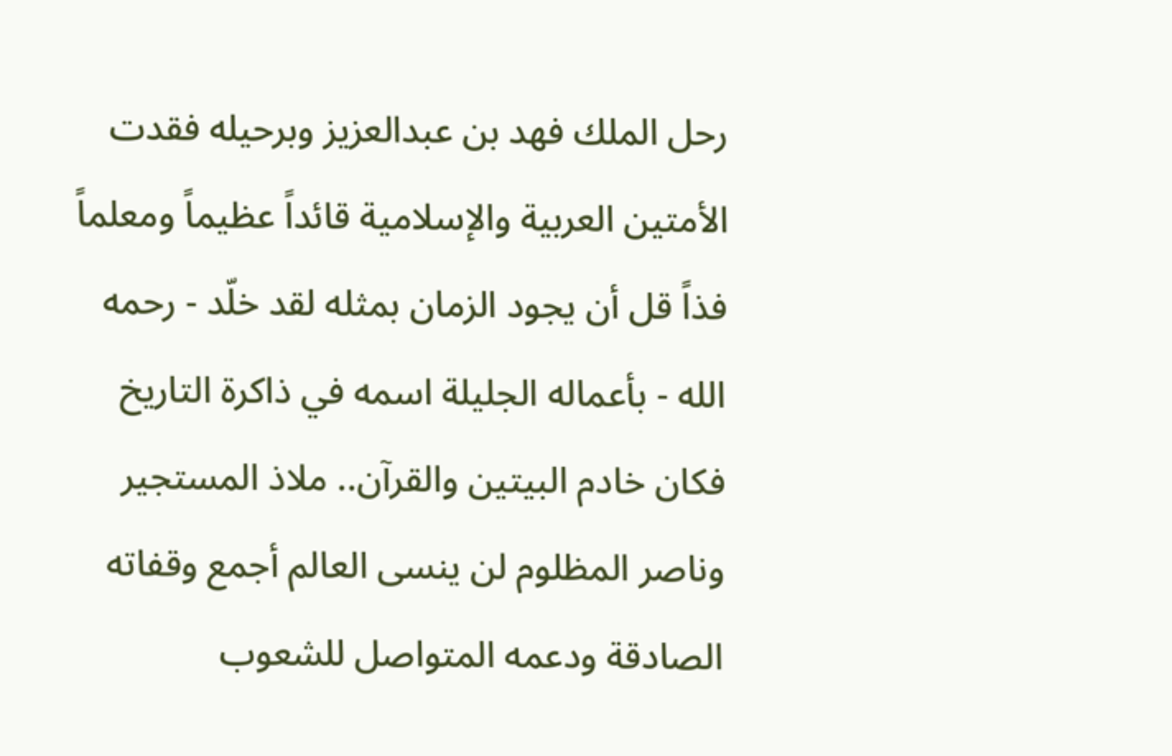رحل الملك فهد بن عبدالعزيز وبرحيله فقدت الأمتين العربية والإسلامية قائداً عظيماً ومعلماً فذاً قل أن يجود الزمان بمثله لقد خلّد - رحمه الله - بأعماله الجليلة اسمه في ذاكرة التاريخ فكان خادم البيتين والقرآن.. ملاذ المستجير وناصر المظلوم لن ينسى العالم أجمع وقفاته الصادقة ودعمه المتواصل للشعوب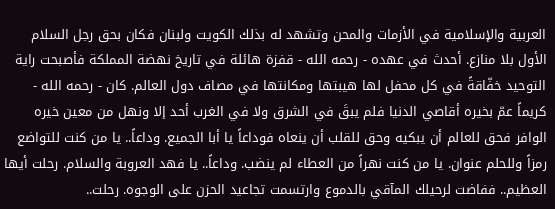العربية والإسلامية في الأزمات والمحن وتشهد له بذلك الكويت ولبنان فكان بحق رجل السلام الأول بلا منازع. أحدث في عهده - رحمه الله - قفزة هائلة في تاريخ نهضة المملكة فأصبحت راية التوحيد خفّاقةً في كل محفل لها هيبتها ومكانتها في مصاف دول العالم. كان - رحمه الله - كريماً عمّ بخيره أقاصي الدنيا فلم يبقَ في الشرق ولا في الغرب أحد إلا ونهل من معين خيره الوافر فحق للعالم أن يبكيه وحق للقلب أن ينعاه فوداعاً يا أبا الجميع. وداعاً.. يا من كنت للتواضع رمزاً وللحلم عنوان. يا من كنت نهراً من العطاء لم ينضب. وداعاً.. يا فهد العروبة والسلام. رحلت أيها العظيم.. ففاضت لرحيلك المآقي بالدموع وارتسمت تجاعيد الحزن على الوجوه. رحلت..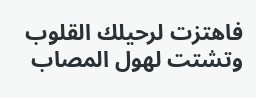فاهتزت لرحيلك القلوب وتشتت لهول المصاب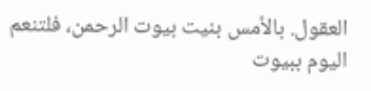العقول. بالأمس بنيت بيوت الرحمن، فلتنعم اليوم ببيوت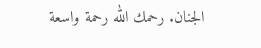الجنان. رحمك الله رحمة واسعة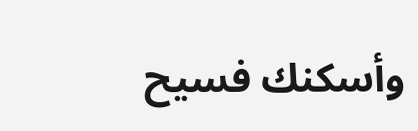وأسكنك فسيح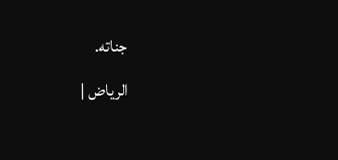جناته.
الرياض |